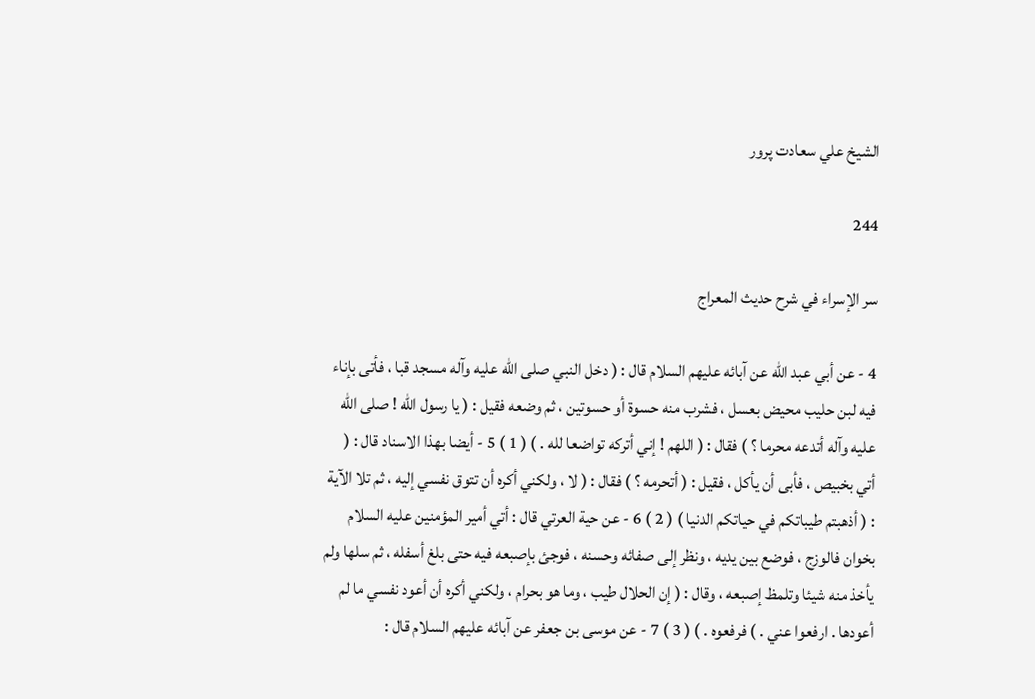الشيخ علي سعادت پرور

244

سر الإسراء في شرح حديث المعراج

4 - عن أبي عبد الله عن آبائه عليهم السلام قال : ( دخل النبي صلى الله عليه وآله مسجد قبا ، فأتى بإناء فيه لبن حليب محيض بعسل ، فشرب منه حسوة أو حسوتين ، ثم وضعه فقيل : ( يا رسول الله ! صلى الله عليه وآله أتدعه محرما ؟ ) فقال : ( اللهم ! إني أتركه تواضعا لله . ) ( 1 ) 5 - أيضا بهذا الاسناد قال : ( أتي بخبيص ، فأبى أن يأكل ، فقيل : ( أتحرمه ؟ ) فقال : ( لا ، ولكني أكره أن تتوق نفسي إليه ، ثم تلا الآية : ( أذهبتم طيباتكم في حياتكم الدنيا ) ( 2 ) 6 - عن حية العرتي قال : أتي أمير المؤمنين عليه السلام بخوان فالوزج ، فوضع بين يديه ، ونظر إلى صفائه وحسنه ، فوجئ بإصبعه فيه حتى بلغ أسفله ، ثم سلها ولم يأخذ منه شيئا وتلمظ إصبعه ، وقال : ( إن الحلال طيب ، وما هو بحرام ، ولكني أكره أن أعود نفسي ما لم أعودها . ارفعوا عني . ) فرفعوه . ) ( 3 ) 7 - عن موسى بن جعفر عن آبائه عليهم السلام قال :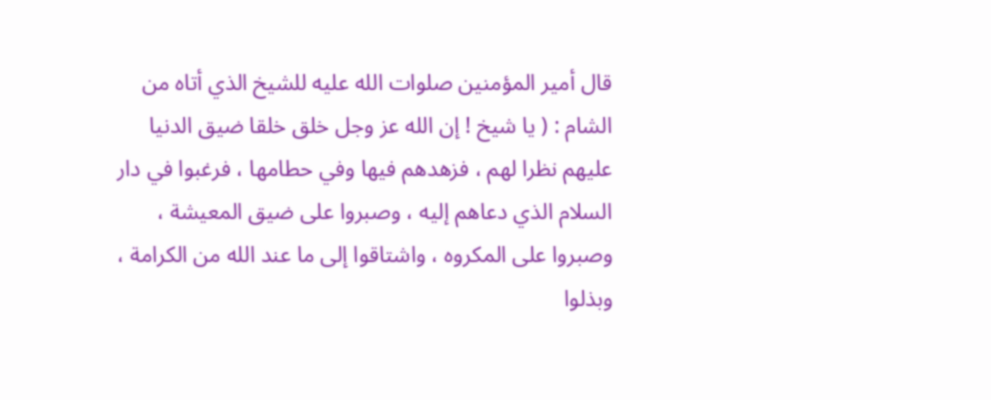قال أمير المؤمنين صلوات الله عليه للشيخ الذي أتاه من الشام : ( يا شيخ ! إن الله عز وجل خلق خلقا ضيق الدنيا عليهم نظرا لهم ، فزهدهم فيها وفي حطامها ، فرغبوا في دار السلام الذي دعاهم إليه ، وصبروا على ضيق المعيشة ، وصبروا على المكروه ، واشتاقوا إلى ما عند الله من الكرامة ، وبذلوا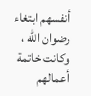أنفسهم ابتغاء رضوان الله ، وكانت خاتمة أعمالهم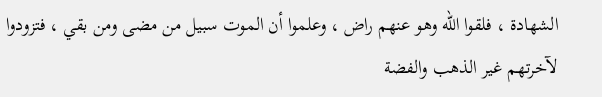الشهادة ، فلقوا الله وهو عنهم راض ، وعلموا أن الموت سبيل من مضى ومن بقي ، فتزودوا لآخرتهم غير الذهب والفضة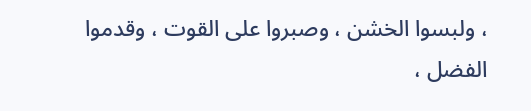، ولبسوا الخشن ، وصبروا على القوت ، وقدموا الفضل ،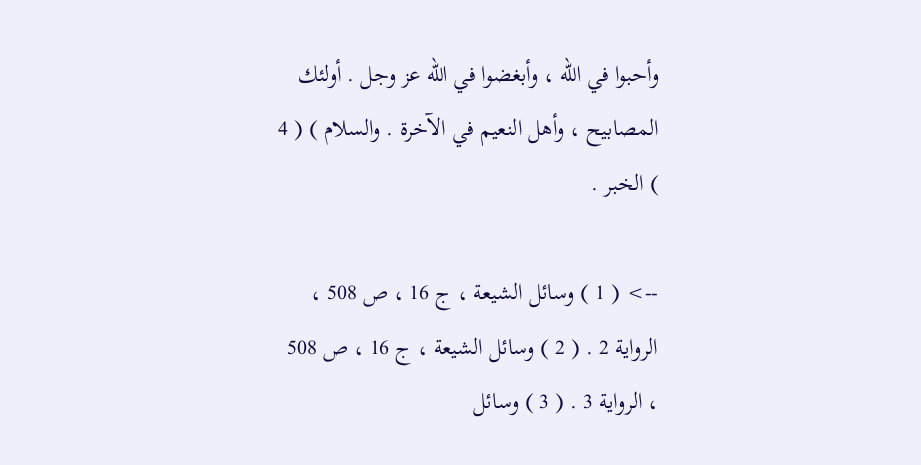وأحبوا في الله ، وأبغضوا في الله عز وجل . أولئك المصابيح ، وأهل النعيم في الآخرة . والسلام ) ( 4 ) الخبر .

--> ( 1 ) وسائل الشيعة ، ج 16 ، ص 508 ، الرواية 2 . ( 2 ) وسائل الشيعة ، ج 16 ، ص 508 ، الرواية 3 . ( 3 ) وسائل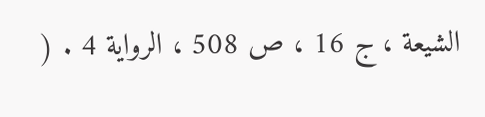الشيعة ، ج 16 ، ص 508 ، الرواية 4 . (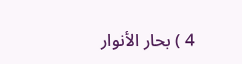4 ) بحار الأنوار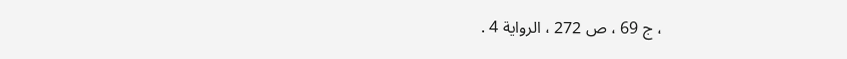، ج 69 ، ص 272 ، الرواية 4 .